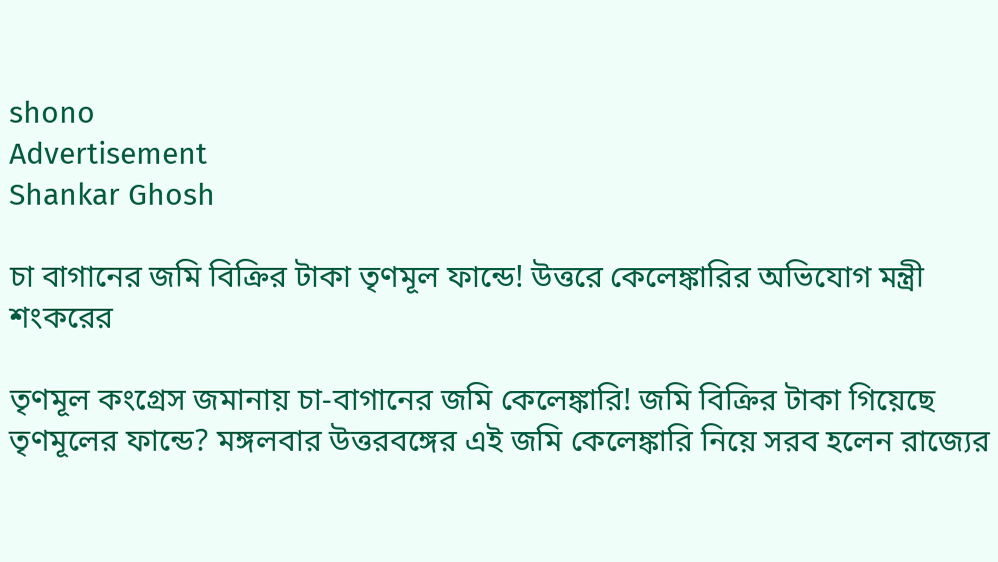shono
Advertisement
Shankar Ghosh

চা বাগানের জমি বিক্রির টাকা তৃণমূল ফান্ডে! উত্তরে কেলেঙ্কারির অভিযোগ মন্ত্রী শংকরের

তৃণমূল কংগ্রেস জমানায় চা-বাগানের জমি কেলেঙ্কারি! জমি বিক্রির টাকা গিয়েছে তৃণমূলের ফান্ডে? মঙ্গলবার উত্তরবঙ্গের এই জমি কেলেঙ্কারি নিয়ে সরব হলেন রাজ্যের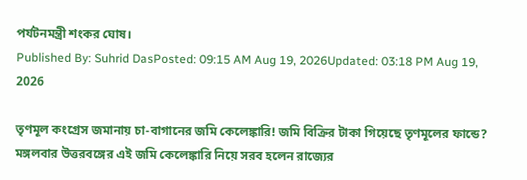পর্যটনমন্ত্রী শংকর ঘোষ।
Published By: Suhrid DasPosted: 09:15 AM Aug 19, 2026Updated: 03:18 PM Aug 19, 2026

তৃণমূল কংগ্রেস জমানায় চা-বাগানের জমি কেলেঙ্কারি! জমি বিক্রির টাকা গিয়েছে তৃণমূলের ফান্ডে? মঙ্গলবার উত্তরবঙ্গের এই জমি কেলেঙ্কারি নিয়ে সরব হলেন রাজ্যের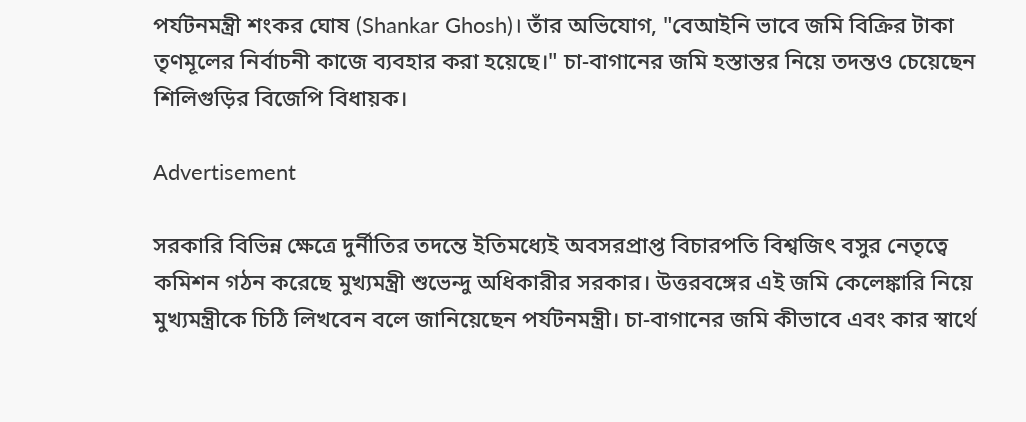পর্যটনমন্ত্রী শংকর ঘোষ (Shankar Ghosh)। তাঁর অভিযোগ, "বেআইনি ভাবে জমি বিক্রির টাকা তৃণমূলের নির্বাচনী কাজে ব্যবহার করা হয়েছে।" চা-বাগানের জমি হস্তান্তর নিয়ে তদন্তও চেয়েছেন শিলিগুড়ির বিজেপি বিধায়ক।

Advertisement

সরকারি বিভিন্ন ক্ষেত্রে দুর্নীতির তদন্তে ইতিমধ্যেই অবসরপ্রাপ্ত বিচারপতি বিশ্বজিৎ বসুর নেতৃত্বে কমিশন গঠন করেছে মুখ্যমন্ত্রী শুভেন্দু অধিকারীর সরকার। উত্তরবঙ্গের এই জমি কেলেঙ্কারি নিয়ে মুখ্যমন্ত্রীকে চিঠি লিখবেন বলে জানিয়েছেন পর্যটনমন্ত্রী। চা-বাগানের জমি কীভাবে এবং কার স্বার্থে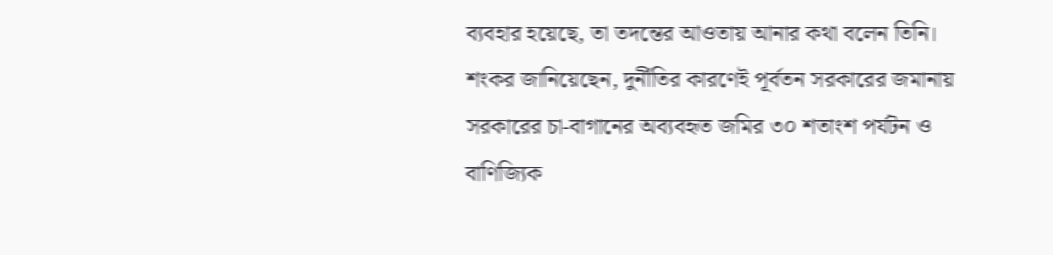ব্যবহার হয়েছে, তা তদন্তের আওতায় আনার কথা বলেন তিনি। শংকর জানিয়েছেন, দুর্নীতির কারণেই পূর্বতন সরকারের জমানায় সরকারের চা-বাগানের অব্যবহৃত জমির ৩০ শতাংশ পর্যটন ও বাণিজ্যিক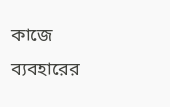কাজে ব্যবহারের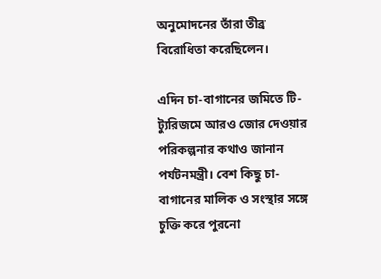অনুমোদনের তাঁরা তীব্র বিরোধিতা করেছিলেন।

এদিন চা-বাগানের জমিতে টি-ট্যুরিজমে আরও জোর দেওয়ার পরিকল্পনার কথাও জানান পর্যটনমন্ত্রী। বেশ কিছু চা-বাগানের মালিক ও সংস্থার সঙ্গে চুক্তি করে পুরনো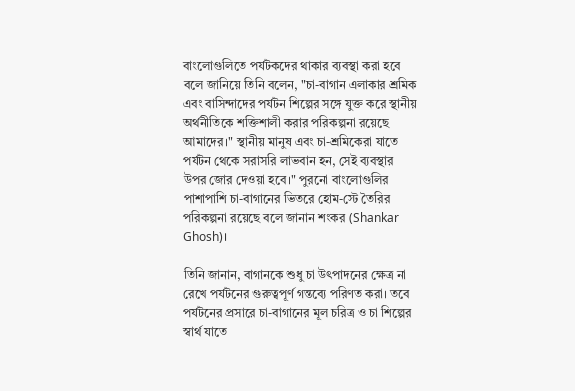বাংলোগুলিতে পর্যটকদের থাকার ব্যবস্থা করা হবে বলে জানিয়ে তিনি বলেন, "চা-বাগান এলাকার শ্রমিক এবং বাসিন্দাদের পর্যটন শিল্পের সঙ্গে যুক্ত করে স্থানীয় অর্থনীতিকে শক্তিশালী করার পরিকল্পনা রয়েছে আমাদের।" স্থানীয় মানুষ এবং চা-শ্রমিকেরা যাতে পর্যটন থেকে সরাসরি লাভবান হন, সেই ব্যবস্থার উপর জোর দেওয়া হবে।" পুরনো বাংলোগুলির পাশাপাশি চা-বাগানের ভিতরে হোম-স্টে তৈরির পরিকল্পনা রয়েছে বলে জানান শংকর (Shankar Ghosh)।

তিনি জানান, বাগানকে শুধু চা উৎপাদনের ক্ষেত্র না রেখে পর্যটনের গুরুত্বপূর্ণ গন্তব্যে পরিণত করা। তবে পর্যটনের প্রসারে চা-বাগানের মূল চরিত্র ও চা শিল্পের স্বার্থ যাতে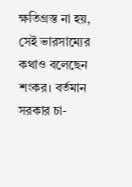ক্ষতিগ্রস্ত না হয়, সেই ভারসাম্যের কথাও বলেছেন শংকর। বর্তমান সরকার চা-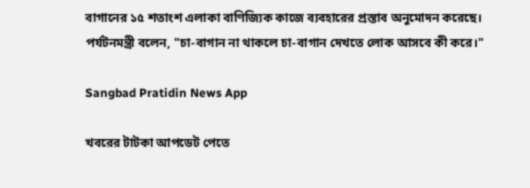বাগানের ১৫ শতাংশ এলাকা বাণিজ্যিক কাজে ব্যবহারের প্রস্তাব অনুমোদন করেছে। পর্যটনমন্ত্রী বলেন, "চা-বাগান না থাকলে চা-বাগান দেখতে লোক আসবে কী করে।"

Sangbad Pratidin News App

খবরের টাটকা আপডেট পেতে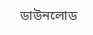ডাউনলোড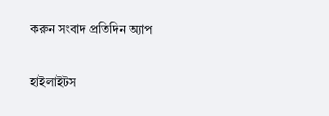করুন সংবাদ প্রতিদিন অ্যাপ

হাইলাইটস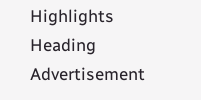Highlights Heading
Advertisement